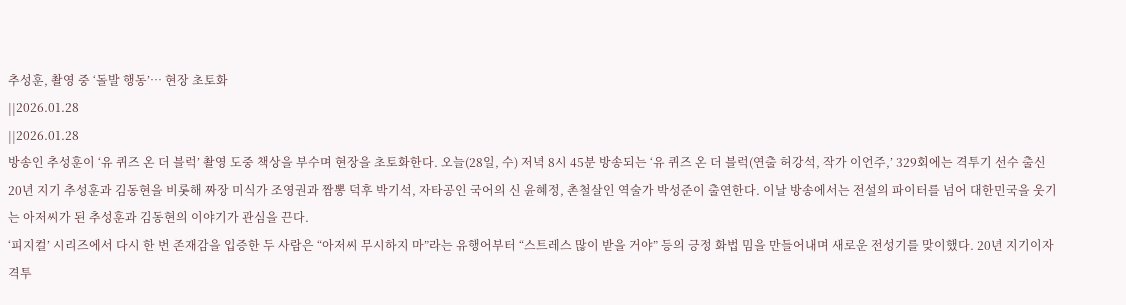추성훈, 촬영 중 ‘돌발 행동’… 현장 초토화
||2026.01.28
||2026.01.28
방송인 추성훈이 ‘유 퀴즈 온 더 블럭’ 촬영 도중 책상을 부수며 현장을 초토화한다. 오늘(28일, 수) 저녁 8시 45분 방송되는 ‘유 퀴즈 온 더 블럭(연출 허강석, 작가 이언주,’ 329회에는 격투기 선수 출신 20년 지기 추성훈과 김동현을 비롯해 짜장 미식가 조영권과 짬뽕 덕후 박기석, 자타공인 국어의 신 윤혜정, 촌철살인 역술가 박성준이 출연한다. 이날 방송에서는 전설의 파이터를 넘어 대한민국을 웃기는 아저씨가 된 추성훈과 김동현의 이야기가 관심을 끈다.
‘피지컬’ 시리즈에서 다시 한 번 존재감을 입증한 두 사람은 “아저씨 무시하지 마”라는 유행어부터 “스트레스 많이 받을 거야” 등의 긍정 화법 밈을 만들어내며 새로운 전성기를 맞이했다. 20년 지기이자 격투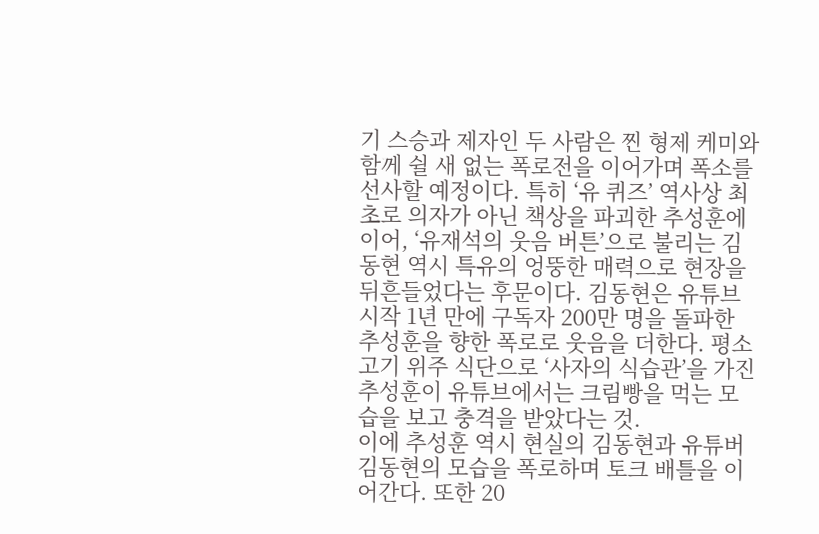기 스승과 제자인 두 사람은 찐 형제 케미와 함께 쉴 새 없는 폭로전을 이어가며 폭소를 선사할 예정이다. 특히 ‘유 퀴즈’ 역사상 최초로 의자가 아닌 책상을 파괴한 추성훈에 이어, ‘유재석의 웃음 버튼’으로 불리는 김동현 역시 특유의 엉뚱한 매력으로 현장을 뒤흔들었다는 후문이다. 김동현은 유튜브 시작 1년 만에 구독자 200만 명을 돌파한 추성훈을 향한 폭로로 웃음을 더한다. 평소 고기 위주 식단으로 ‘사자의 식습관’을 가진 추성훈이 유튜브에서는 크림빵을 먹는 모습을 보고 충격을 받았다는 것.
이에 추성훈 역시 현실의 김동현과 유튜버 김동현의 모습을 폭로하며 토크 배틀을 이어간다. 또한 20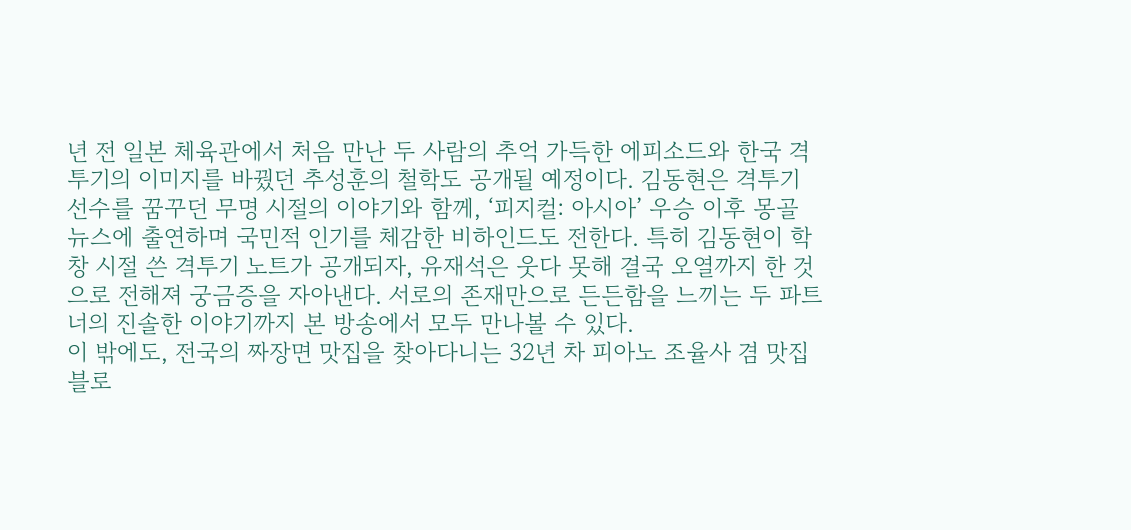년 전 일본 체육관에서 처음 만난 두 사람의 추억 가득한 에피소드와 한국 격투기의 이미지를 바꿨던 추성훈의 철학도 공개될 예정이다. 김동현은 격투기 선수를 꿈꾸던 무명 시절의 이야기와 함께, ‘피지컬: 아시아’ 우승 이후 몽골 뉴스에 출연하며 국민적 인기를 체감한 비하인드도 전한다. 특히 김동현이 학창 시절 쓴 격투기 노트가 공개되자, 유재석은 웃다 못해 결국 오열까지 한 것으로 전해져 궁금증을 자아낸다. 서로의 존재만으로 든든함을 느끼는 두 파트너의 진솔한 이야기까지 본 방송에서 모두 만나볼 수 있다.
이 밖에도, 전국의 짜장면 맛집을 찾아다니는 32년 차 피아노 조율사 겸 맛집 블로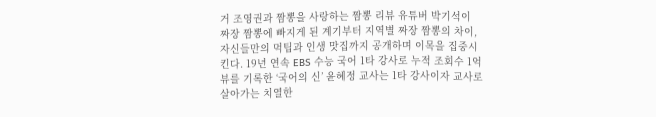거 조영권과 짬뽕을 사랑하는 짬뽕 리뷰 유튜버 박기석이 짜장 짬뽕에 빠지게 된 계기부터 지역별 짜장 짬뽕의 차이, 자신들만의 먹팁과 인생 맛집까지 공개하며 이목을 집중시킨다. 19년 연속 EBS 수능 국어 1타 강사로 누적 조회수 1억 뷰를 기록한 ‘국어의 신’ 윤혜정 교사는 1타 강사이자 교사로 살아가는 치열한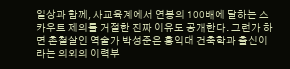일상과 함께, 사교육계에서 연봉의 100배에 달하는 스카우트 제의를 거절한 진짜 이유도 공개한다. 그런가 하면 촌철살인 역술가 박성준은 홍익대 건축학과 출신이라는 의외의 이력부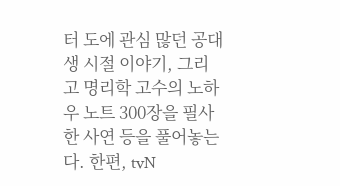터 도에 관심 많던 공대생 시절 이야기, 그리고 명리학 고수의 노하우 노트 300장을 필사한 사연 등을 풀어놓는다. 한편, tvN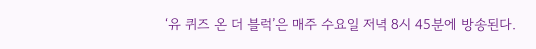‘유 퀴즈 온 더 블럭’은 매주 수요일 저녁 8시 45분에 방송된다.